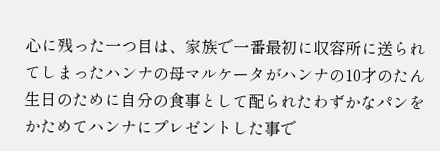心に残った一つ目は、家族で一番最初に収容所に送られてしまったハンナの母マルケータがハンナの10才のたん生日のために自分の食事として配られたわずかなパンをかためてハンナにプレゼントした事で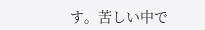す。苦しい中で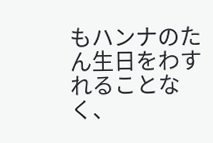もハンナのたん生日をわすれることなく、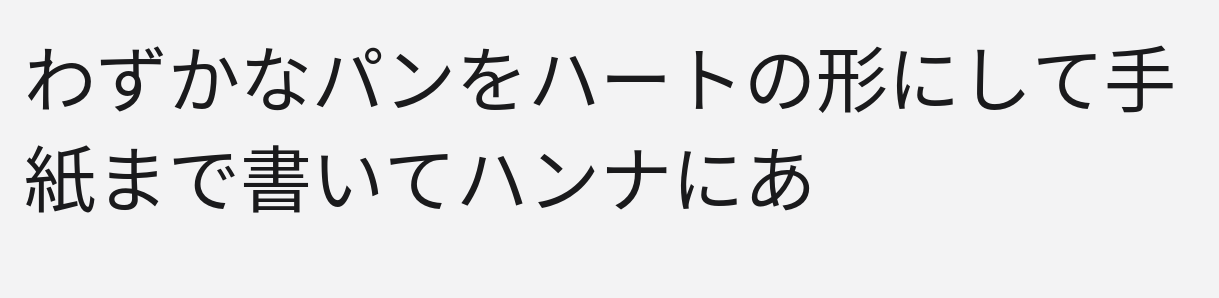わずかなパンをハートの形にして手紙まで書いてハンナにあ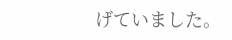げていました。